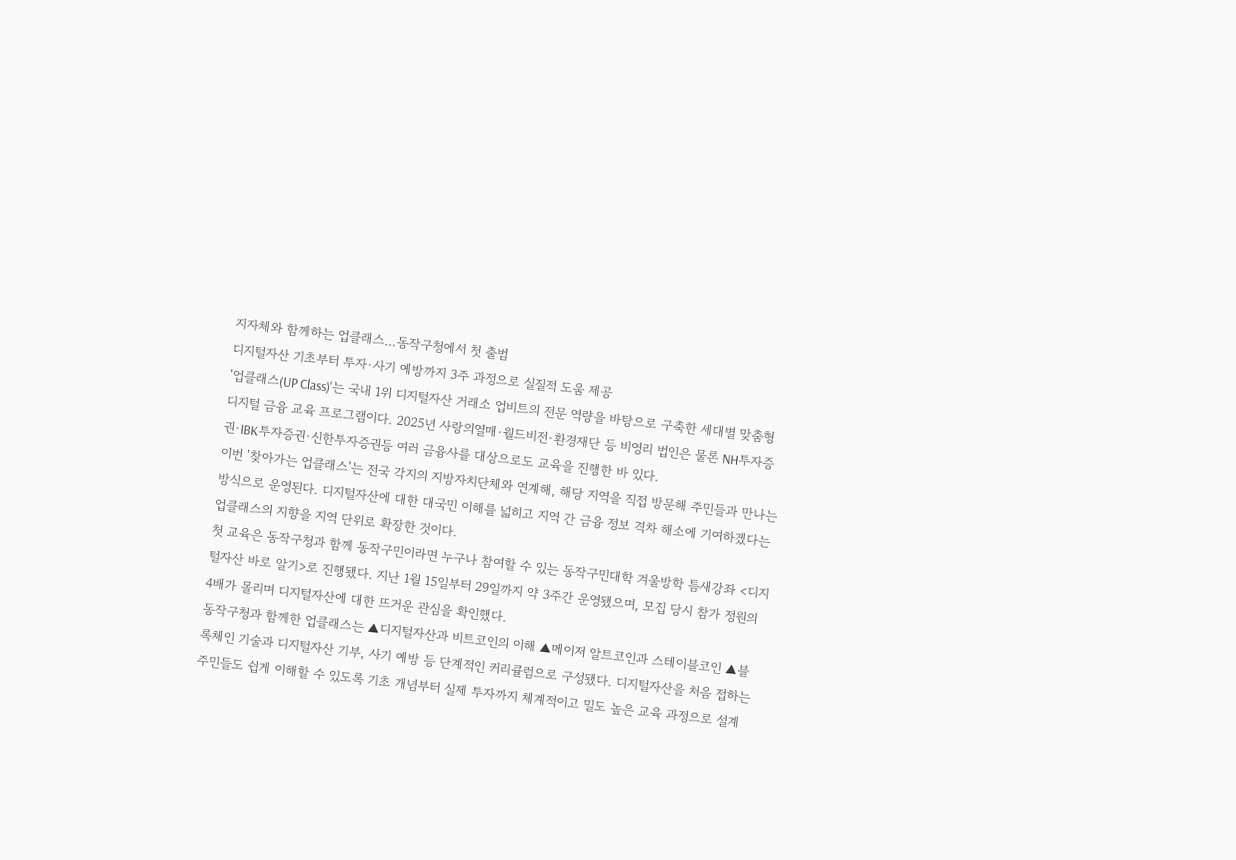지자체와 함께하는 업클래스…동작구청에서 첫 출범
디지털자산 기초부터 투자·사기 예방까지 3주 과정으로 실질적 도움 제공
'업클래스(UP Class)'는 국내 1위 디지털자산 거래소 업비트의 전문 역량을 바탕으로 구축한 세대별 맞춤형 디지털 금융 교육 프로그램이다. 2025년 사랑의열매·월드비전·환경재단 등 비영리 법인은 물론 NH투자증권·IBK투자증권·신한투자증권등 여러 금융사를 대상으로도 교육을 진행한 바 있다.
이번 '찾아가는 업클래스'는 전국 각지의 지방자치단체와 연계해, 해당 지역을 직접 방문해 주민들과 만나는 방식으로 운영된다. 디지털자산에 대한 대국민 이해를 넓히고 지역 간 금융 정보 격차 해소에 기여하겠다는 업클래스의 지향을 지역 단위로 확장한 것이다.
첫 교육은 동작구청과 함께 동작구민이라면 누구나 참여할 수 있는 동작구민대학 겨울방학 틈새강좌 <디지털자산 바로 알기>로 진행됐다. 지난 1월 15일부터 29일까지 약 3주간 운영됐으며, 모집 당시 참가 정원의 4배가 몰리며 디지털자산에 대한 뜨거운 관심을 확인했다.
동작구청과 함께한 업클래스는 ▲디지털자산과 비트코인의 이해 ▲메이저 알트코인과 스테이블코인 ▲블록체인 기술과 디지털자산 기부, 사기 예방 등 단계적인 커리큘럼으로 구성됐다. 디지털자산을 처음 접하는 주민들도 쉽게 이해할 수 있도록 기초 개념부터 실제 투자까지 체계적이고 밀도 높은 교육 과정으로 설계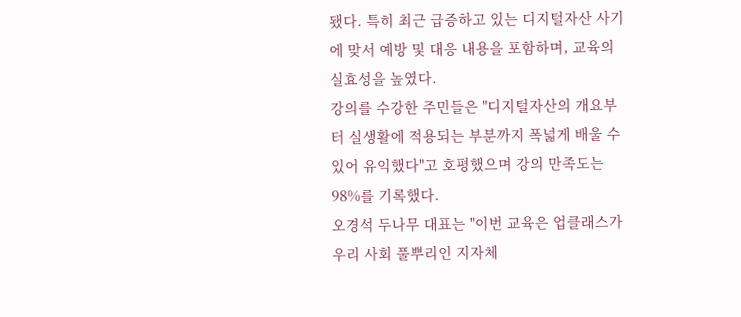됐다. 특히 최근 급증하고 있는 디지털자산 사기에 맞서 예방 및 대응 내용을 포함하며, 교육의 실효성을 높였다.
강의를 수강한 주민들은 "디지털자산의 개요부터 실생활에 적용되는 부분까지 폭넓게 배울 수 있어 유익했다"고 호평했으며 강의 만족도는 98%를 기록했다.
오경석 두나무 대표는 "이번 교육은 업클래스가 우리 사회 풀뿌리인 지자체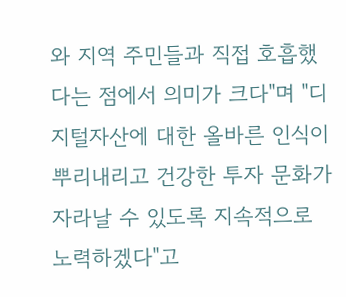와 지역 주민들과 직접 호흡했다는 점에서 의미가 크다"며 "디지털자산에 대한 올바른 인식이 뿌리내리고 건강한 투자 문화가 자라날 수 있도록 지속적으로 노력하겠다"고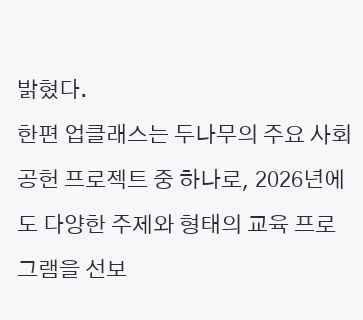밝혔다.
한편 업클래스는 두나무의 주요 사회공헌 프로젝트 중 하나로, 2026년에도 다양한 주제와 형태의 교육 프로그램을 선보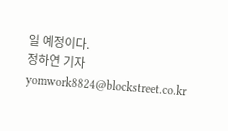일 예정이다.
정하연 기자 yomwork8824@blockstreet.co.kr